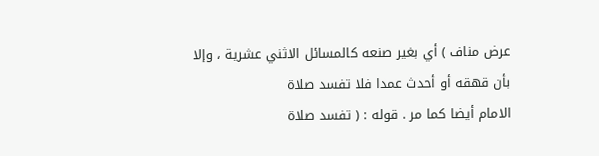عرض مناف ) أي بغير صنعه كالمسائل الاثني عشرية ، وإلا بأن قهقه أو أحدث عمدا فلا تفسد صلاة
الامام أيضا كما مر . قوله : ( تفسد صلاة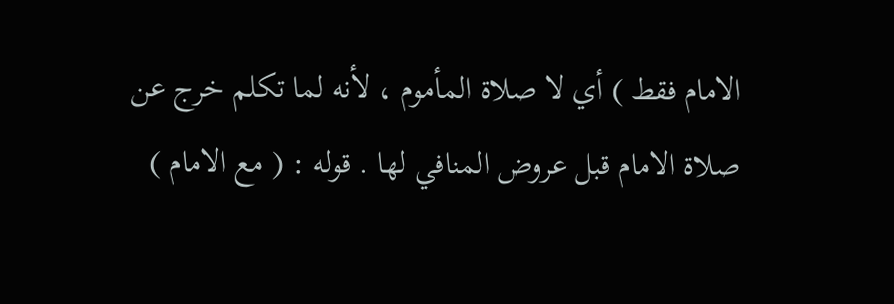الامام فقط ) أي لا صلاة المأموم ، لأنه لما تكلم خرج عن
صلاة الامام قبل عروض المنافي لها . قوله : ( مع الامام )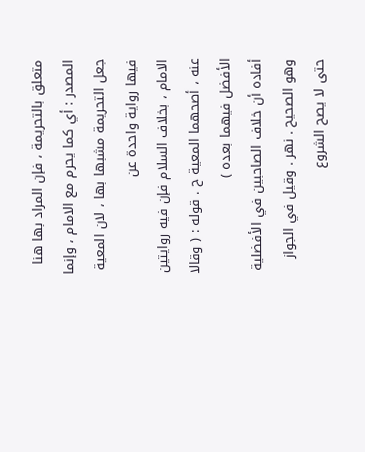متعلق بالتحريمة ، فإن المراد بها هنا
المصدر : أي كما يحرم مع الامام ، وإنما جعل التحريمة مشبها بها ، لان المعية فيها رواية واحدة عن
الامام ، بخلاف السلام فإن فيه روايتين عنه ، أصحهما المعية ح . قوله : ( وقالا الأفضل فيهما بعده )
أفاده أن خلاف الصاحبين في الأفضلية وهو الصحيح . نهر . وقيل في الجواز حتى لا يصح الشروع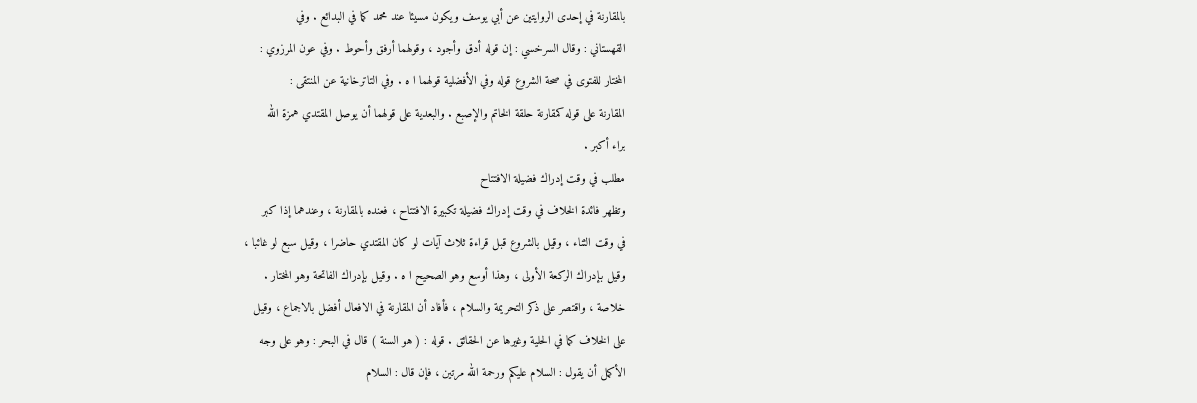بالمقارنة في إحدى الروايتين عن أبي يوسف ويكون مسيئا عند محمد كما في البدائع . وفي
القهستاني : وقال السرخسي : إن قوله أدق وأجود ، وقولهما أرفق وأحوط . وفي عون المرزوي :
المختار للفتوى في صحة الشروع قوله وفي الأفضلية قولهما ا ه . وفي التاترخانية عن المنتقى :
المقارنة على قوله كمقارنة حلقة الخاتم والإصبع . والبعدية على قولهما أن يوصل المقتدي همزة الله
براء أكبر .
مطلب في وقت إدراك فضيلة الافتتاح
وتظهر فائدة الخلاف في وقت إدراك فضيلة تكبيرة الافتتاح ، فعنده بالمقارنة ، وعندهما إذا كبر
في وقت الثناء ، وقيل بالشروع قبل قراءة ثلاث آيات لو كان المقتدي حاضرا ، وقيل سبع لو غائبا ،
وقيل بإدراك الركعة الأولى ، وهذا أوسع وهو الصحيح ا ه . وقيل بإدراك الفاتحة وهو المختار .
خلاصة ، واقتصر على ذكر التحريمة والسلام ، فأفاد أن المقارنة في الافعال أفضل بالاجماع ، وقيل
على الخلاف كما في الحلية وغيرها عن الحقائق . قوله : ( هو السنة ) قال في البحر : وهو على وجه
الأكمل أن يقول : السلام عليكم ورحمة الله مرتين ، فإن قال : السلام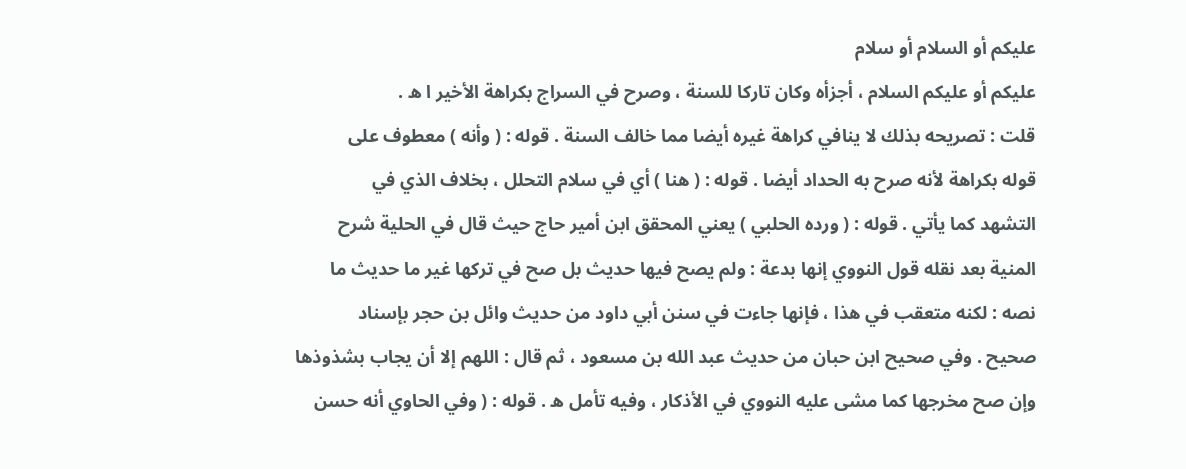عليكم أو السلام أو سلام
عليكم أو عليكم السلام ، أجزأه وكان تاركا للسنة ، وصرح في السراج بكراهة الأخير ا ه .
قلت : تصريحه بذلك لا ينافي كراهة غيره أيضا مما خالف السنة . قوله : ( وأنه ) معطوف على
قوله بكراهة لأنه صرح به الحداد أيضا . قوله : ( هنا ) أي في سلام التحلل ، بخلاف الذي في
التشهد كما يأتي . قوله : ( ورده الحلبي ) يعني المحقق ابن أمير حاج حيث قال في الحلية شرح
المنية بعد نقله قول النووي إنها بدعة : ولم يصح فيها حديث بل صح في تركها غير ما حديث ما
نصه : لكنه متعقب في هذا ، فإنها جاءت في سنن أبي داود من حديث وائل بن حجر بإسناد
صحيح . وفي صحيح ابن حبان من حديث عبد الله بن مسعود ، ثم قال : اللهم إلا أن يجاب بشذوذها
وإن صح مخرجها كما مشى عليه النووي في الأذكار ، وفيه تأمل ه . قوله : ( وفي الحاوي أنه حسن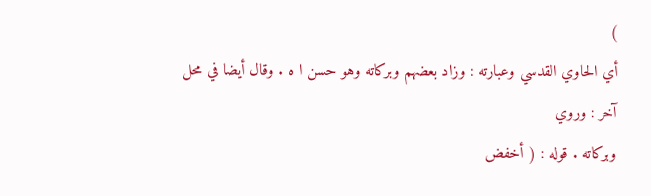)
أي الحاوي القدسي وعبارته : وزاد بعضهم وبركاته وهو حسن ا ه . وقال أيضا في محل آخر : وروي
وبركاته . قوله : ( أخفض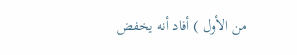من الأول ) أفاد أنه يخفض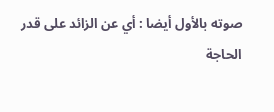صوته بالأول أيضا : أي عن الزائد على قدر
الحاجة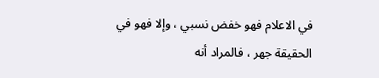في الاعلام فهو خفض نسبي ، وإلا فهو في الحقيقة جهر ، فالمراد أنه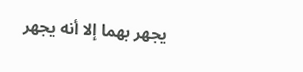يجهر بهما إلا أنه يجهر